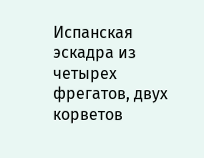Испанская эскадра из четырех фрегатов, двух корветов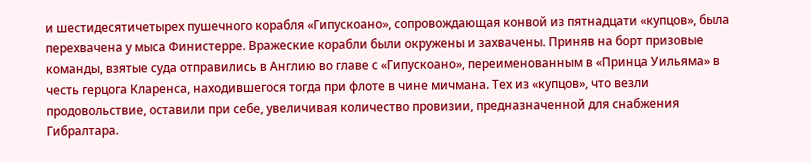и шестидесятичетырех пушечного корабля «Гипускоано», сопровождающая конвой из пятнадцати «купцов», была перехвачена у мыса Финистерре. Вражеские корабли были окружены и захвачены. Приняв на борт призовые команды, взятые суда отправились в Англию во главе с «Гипускоано», переименованным в «Принца Уильяма» в честь герцога Кларенса, находившегося тогда при флоте в чине мичмана. Тех из «купцов», что везли продовольствие, оставили при себе, увеличивая количество провизии, предназначенной для снабжения Гибралтара.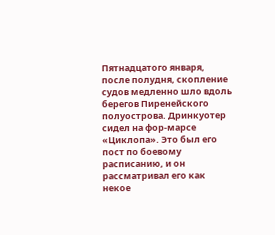Пятнадцатого января, после полудня, скопление судов медленно шло вдоль берегов Пиренейского полуострова. Дринкуотер сидел на фор-марсе «Циклопа». Это был его пост по боевому расписанию, и он рассматривал его как некое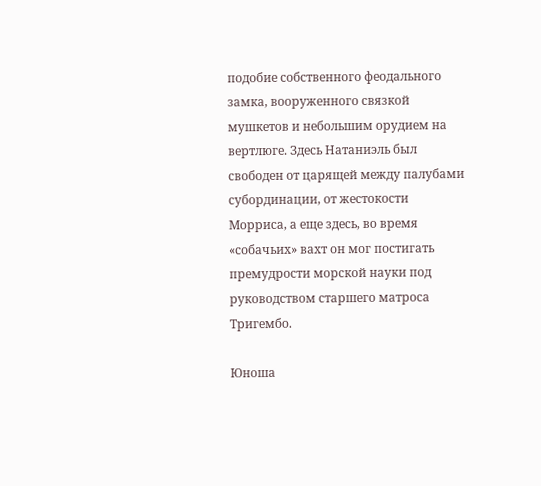подобие собственного феодального замка, вооруженного связкой мушкетов и небольшим орудием на вертлюге. Здесь Натаниэль был свободен от царящей между палубами субординации, от жестокости Морриса, а еще здесь, во время «собачьих» вахт он мог постигать премудрости морской науки под руководством старшего матроса Тригембо.

Юноша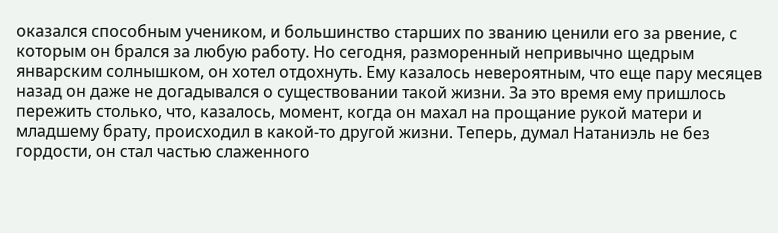оказался способным учеником, и большинство старших по званию ценили его за рвение, с которым он брался за любую работу. Но сегодня, разморенный непривычно щедрым январским солнышком, он хотел отдохнуть. Ему казалось невероятным, что еще пару месяцев назад он даже не догадывался о существовании такой жизни. За это время ему пришлось пережить столько, что, казалось, момент, когда он махал на прощание рукой матери и младшему брату, происходил в какой-то другой жизни. Теперь, думал Натаниэль не без гордости, он стал частью слаженного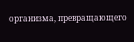организма, превращающего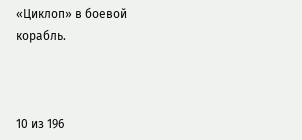«Циклоп» в боевой корабль.



10 из 196